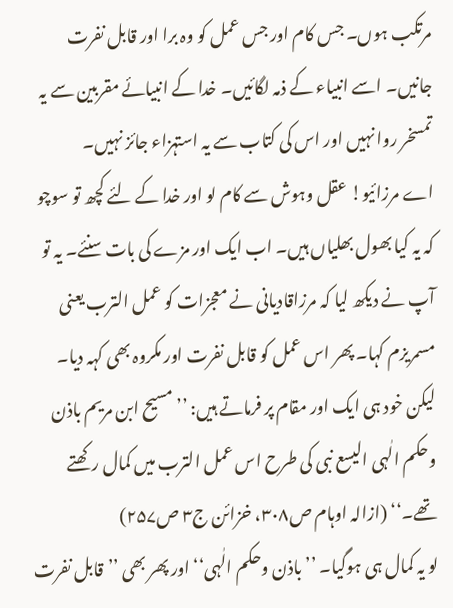مرتکب ہوں۔ جس کام اور جس عمل کو وہ برا اور قابل نفرت جانیں۔ اسے انبیاء کے ذمہ لگائیں۔ خدا کے انبیائے مقربین سے یہ تمسخر روا نہیں اور اس کی کتاب سے یہ استہزاء جائز نہیں۔
اے مرزائیو! عقل وہوش سے کام لو اور خدا کے لئے کچھ تو سوچو کہ یہ کیا بھول بھلیاں ہیں۔ اب ایک اور مزے کی بات سنئے۔ یہ تو آپ نے دیکھ لیا کہ مرزاقادیانی نے معجزات کو عمل الترب یعنی مسمریزم کہا۔ پھر اس عمل کو قابل نفرت اور مکروہ بھی کہہ دیا۔ لیکن خود ہی ایک اور مقام پر فرماتے ہیں: ’’مسیح ابن مریم باذن وحکم الٰہی الیسع نبی کی طرح اس عمل الترب میں کمال رکھتے تھے۔‘‘ (ازالہ اوہام ص۳۰۸، خزائن ج۳ ص۲۵۷)
لو یہ کمال ہی ہوگیا۔ ’’باذن وحکم الٰہی‘‘ اور پھر بھی ’’قابل نفرت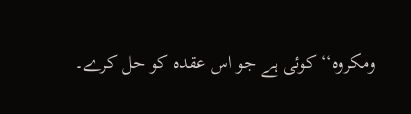ومکروہ‘‘ کوئی ہے جو اس عقدہ کو حل کرے۔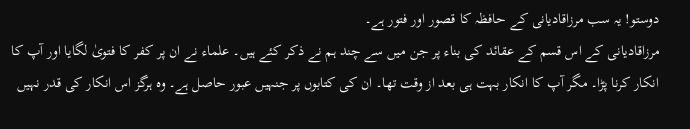دوستو! یہ سب مرزاقادیانی کے حافظہ کا قصور اور فتور ہے۔
مرزاقادیانی کے اس قسم کے عقائد کی بناء پر جن میں سے چند ہم نے ذکر کئے ہیں۔ علماء نے ان پر کفر کا فتویٰ لگایا اور آپ کا انکار کرنا پڑا۔ مگر آپ کا انکار بہت ہی بعد از وقت تھا۔ ان کی کتابوں پر جنہیں عبور حاصل ہے۔ وہ ہرگز اس انکار کی قدر نہیں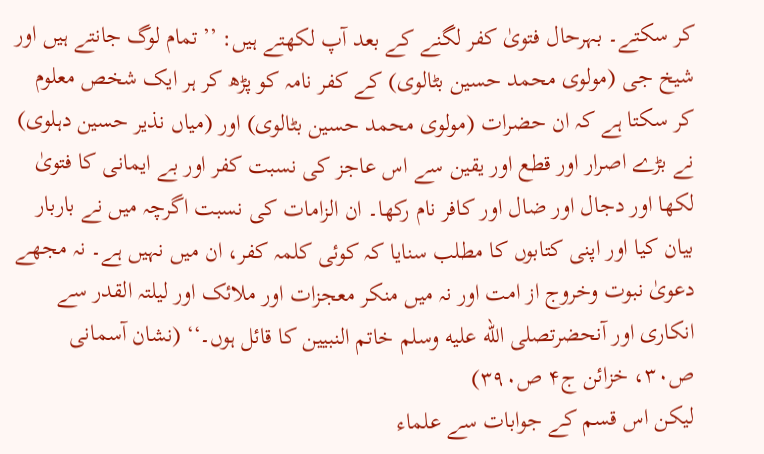کر سکتے۔ بہرحال فتویٰ کفر لگنے کے بعد آپ لکھتے ہیں: ’’تمام لوگ جانتے ہیں اور شیخ جی (مولوی محمد حسین بٹالوی) کے کفر نامہ کو پڑھ کر ہر ایک شخص معلوم کر سکتا ہے کہ ان حضرات (مولوی محمد حسین بٹالوی) اور (میاں نذیر حسین دہلوی) نے بڑے اصرار اور قطع اور یقین سے اس عاجز کی نسبت کفر اور بے ایمانی کا فتویٰ لکھا اور دجال اور ضال اور کافر نام رکھا۔ ان الزامات کی نسبت اگرچہ میں نے باربار بیان کیا اور اپنی کتابوں کا مطلب سنایا کہ کوئی کلمہ کفر، ان میں نہیں ہے۔ نہ مجھے دعویٰ نبوت وخروج از امت اور نہ میں منکر معجزات اور ملائک اور لیلتہ القدر سے انکاری اور آنحضرتصلى الله عليه وسلم خاتم النبیین کا قائل ہوں۔‘‘ (نشان آسمانی ص۳۰، خزائن ج۴ ص۳۹۰)
لیکن اس قسم کے جوابات سے علماء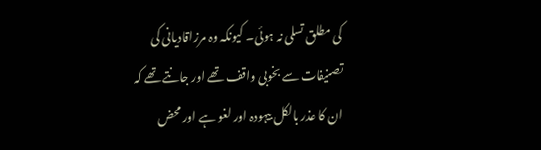کی مطلق تسلی نہ ہوئی۔ کیونکہ وہ مرزاقادیانی کی تصنیفات سے بخوبی واقف تھے اور جانتے تھے کہ ان کا عذر بالکل بیہودہ اور لغو ہے اور محض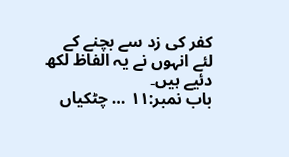کفر کی زد سے بچنے کے لئے انہوں نے یہ الفاظ لکھ دئیے ہیں۔
باب نمبر:۱۱ … چٹکیاں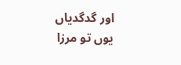اور گدگدیاں
یوں تو مرزا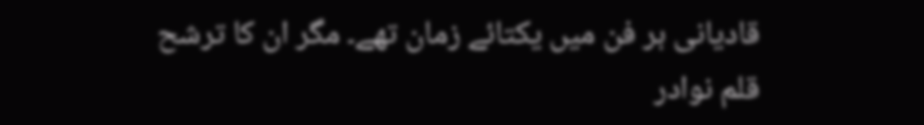قادیانی ہر فن میں یکتائے زمان تھے۔ مگر ان کا ترشح قلم نوادر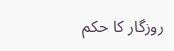روزگار کا حکم